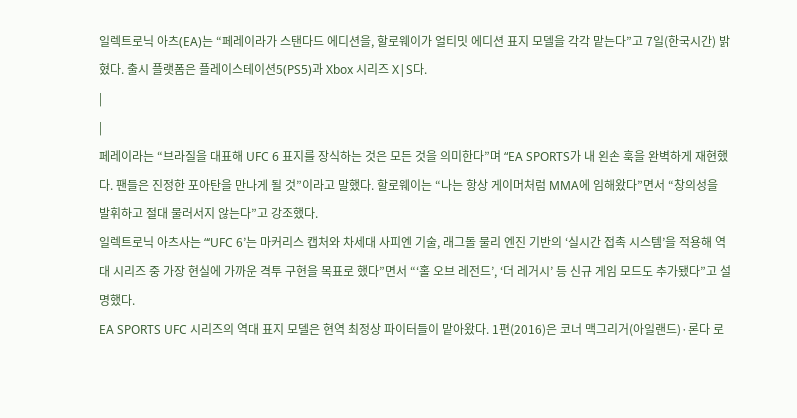일렉트로닉 아츠(EA)는 “페레이라가 스탠다드 에디션을, 할로웨이가 얼티밋 에디션 표지 모델을 각각 맡는다”고 7일(한국시간) 밝혔다. 출시 플랫폼은 플레이스테이션5(PS5)과 Xbox 시리즈 X|S다.
|
|
페레이라는 “브라질을 대표해 UFC 6 표지를 장식하는 것은 모든 것을 의미한다”며 “EA SPORTS가 내 왼손 훅을 완벽하게 재현했다. 팬들은 진정한 포아탄을 만나게 될 것”이라고 말했다. 할로웨이는 “나는 항상 게이머처럼 MMA에 임해왔다”면서 “창의성을 발휘하고 절대 물러서지 않는다”고 강조했다.
일렉트로닉 아츠사는 “‘UFC 6’는 마커리스 캡처와 차세대 사피엔 기술, 래그돌 물리 엔진 기반의 ‘실시간 접촉 시스템’을 적용해 역대 시리즈 중 가장 현실에 가까운 격투 구현을 목표로 했다”면서 “‘홀 오브 레전드’, ‘더 레거시’ 등 신규 게임 모드도 추가됐다”고 설명했다.
EA SPORTS UFC 시리즈의 역대 표지 모델은 현역 최정상 파이터들이 맡아왔다. 1편(2016)은 코너 맥그리거(아일랜드)·론다 로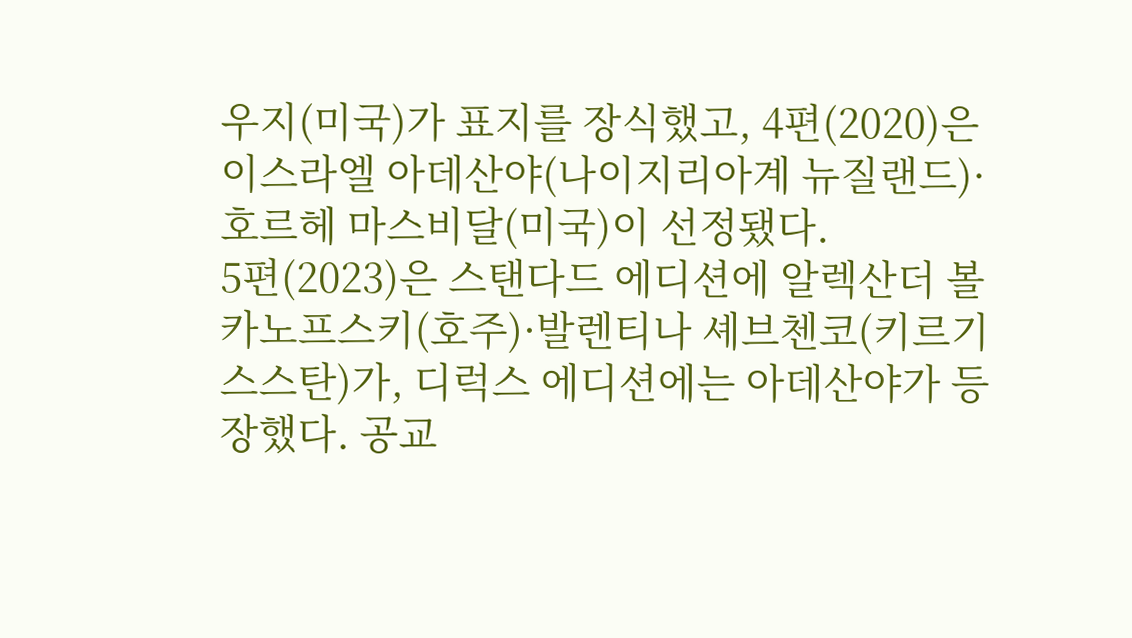우지(미국)가 표지를 장식했고, 4편(2020)은 이스라엘 아데산야(나이지리아계 뉴질랜드)·호르헤 마스비달(미국)이 선정됐다.
5편(2023)은 스탠다드 에디션에 알렉산더 볼카노프스키(호주)·발렌티나 셰브첸코(키르기스스탄)가, 디럭스 에디션에는 아데산야가 등장했다. 공교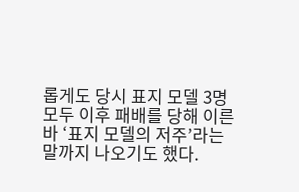롭게도 당시 표지 모델 3명 모두 이후 패배를 당해 이른바 ‘표지 모델의 저주’라는 말까지 나오기도 했다.